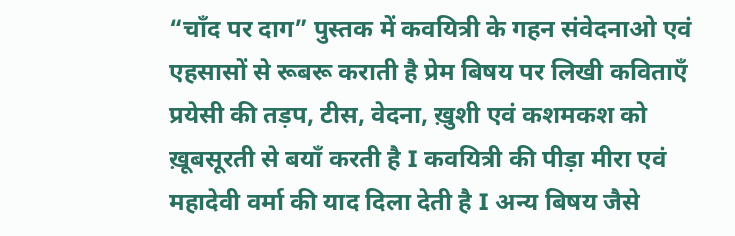“चाँद पर दाग” पुस्तक में कवयित्री के गहन संवेदनाओ एवं एहसासों से रूबरू कराती है प्रेम बिषय पर लिखी कविताएँ प्रयेसी की तड़प, टीस, वेदना, ख़ुशी एवं कशमकश को ख़ूबसूरती से बयाँ करती है I कवयित्री की पीड़ा मीरा एवं महादेवी वर्मा की याद दिला देती है I अन्य बिषय जैसे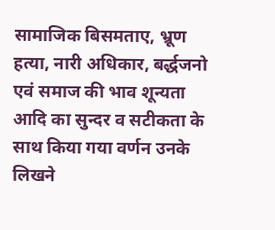सामाजिक बिसमताए, भ्रूण हत्या, नारी अधिकार, बर्द्धजनो एवं समाज की भाव शून्यता आदि का सुन्दर व सटीकता के साथ किया गया वर्णन उनके लिखने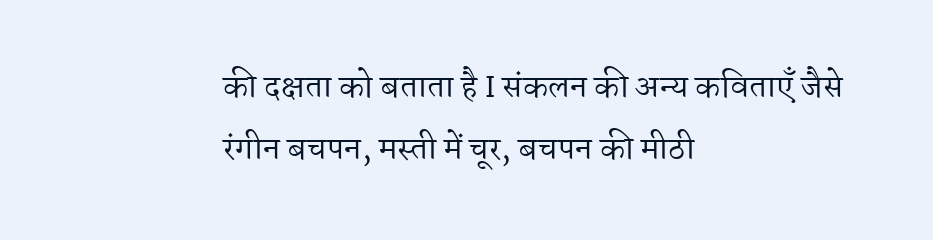की दक्षता को बताता है I संकलन की अन्य कविताएँ जैसे रंगीन बचपन, मस्ती में चूर, बचपन की मीठी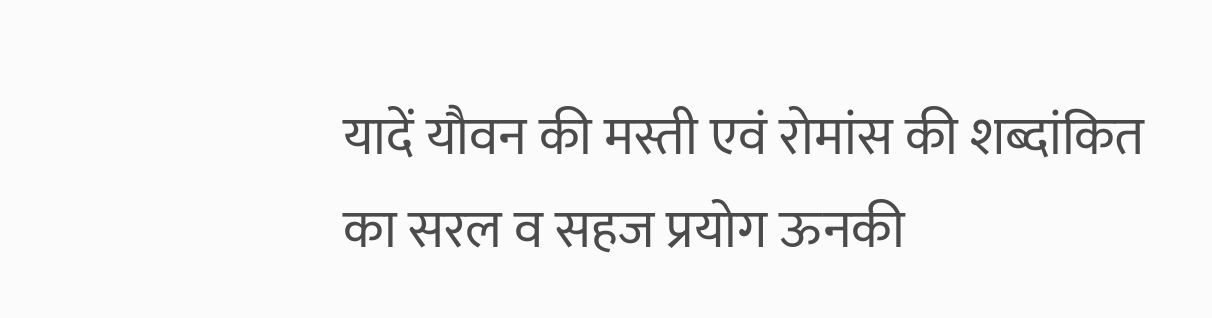यादें यौवन की मस्ती एवं रोमांस की शब्दांकित का सरल व सहज प्रयोग ऊनकी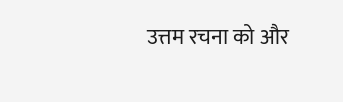उत्तम रचना को और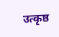उत्कृष्ठ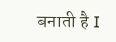बनाती है I